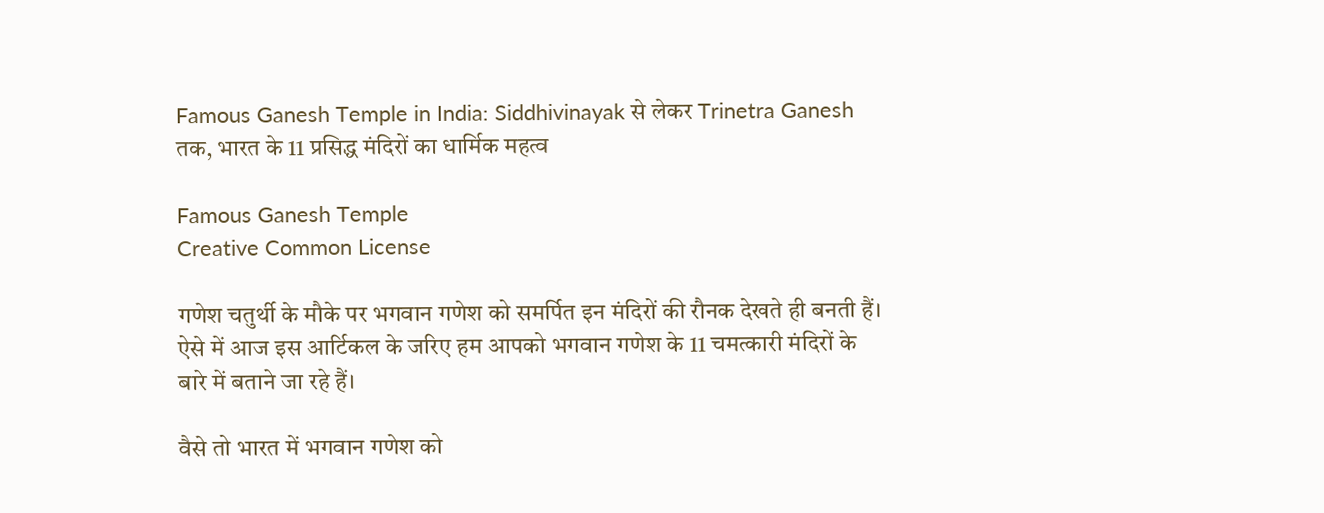Famous Ganesh Temple in India: Siddhivinayak से लेकर Trinetra Ganesh तक, भारत के 11 प्रसिद्ध मंदिरों का धार्मिक महत्व

Famous Ganesh Temple
Creative Common License

गणेश चतुर्थी के मौके पर भगवान गणेश को समर्पित इन मंदिरों की रौनक देखते ही बनती हैं। ऐसे में आज इस आर्टिकल के जरिए हम आपको भगवान गणेश के 11 चमत्कारी मंदिरों के बारे में बताने जा रहे हैं।

वैसे तो भारत में भगवान गणेश को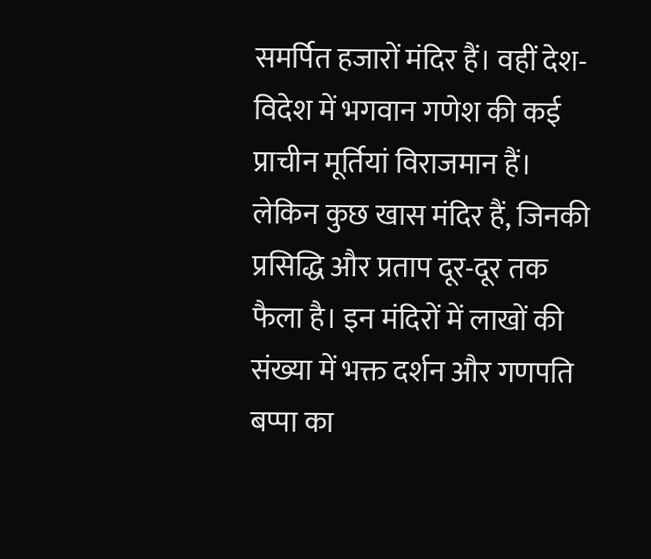समर्पित हजारों मंदिर हैं। वहीं देश-विदेश में भगवान गणेश की कई प्राचीन मूर्तियां विराजमान हैं। लेकिन कुछ खास मंदिर हैं, जिनकी प्रसिद्धि और प्रताप दूर-दूर तक फैला है। इन मंदिरों में लाखों की संख्या में भक्त दर्शन और गणपति बप्पा का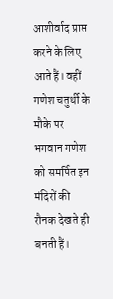आशीर्वाद प्राप्त करने के लिए आते हैं। वहीं गणेश चतुर्थी के मौके पर भगवान गणेश को समर्पित इन मंदिरों की रौनक देखते ही बनती हैं।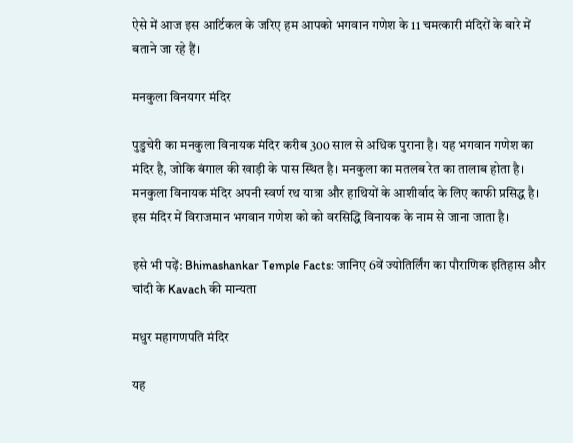ऐसे में आज इस आर्टिकल के जरिए हम आपको भगवान गणेश के 11 चमत्कारी मंदिरों के बारे में बताने जा रहे हैं।

मनकुला विनयगर मंदिर

पुडुचेरी का मनकुला विनायक मंदिर करीब 300 साल से अधिक पुराना है। यह भगवान गणेश का मंदिर है, जोकि बंगाल की खाड़ी के पास स्थित है। मनकुला का मतलब रेत का तालाब होता है। मनकुला विनायक मंदिर अपनी स्वर्ण रथ यात्रा और हाथियों के आशीर्वाद के लिए काफी प्रसिद्ध है। इस मंदिर में विराजमान भगवान गणेश को को वरसिद्धि विनायक के नाम से जाना जाता है।

इसे भी पढ़ें: Bhimashankar Temple Facts: जानिए 6वें ज्योतिर्लिंग का पौराणिक इतिहास और चांदी के Kavach की मान्यता

मधुर महागणपति मंदिर

यह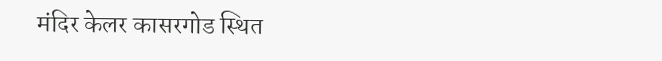मंदिर केलर कासरगोड स्थित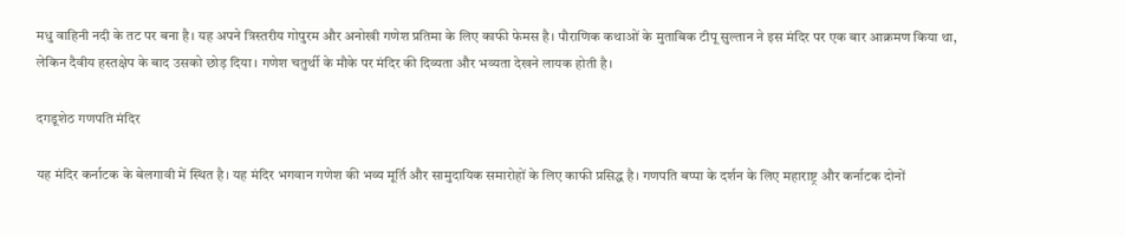मधु वाहिनी नदी के तट पर बना है। यह अपने त्रिस्तरीय गोपुरम और अनोखी गणेश प्रतिमा के लिए काफी फेमस है। पौराणिक कथाओं के मुताबिक टीपू सुल्तान ने इस मंदिर पर एक बार आक्रमण किया था, लेकिन दैवीय हस्तक्षेप के बाद उसको छोड़ दिया। गणेश चतुर्थी के मौके पर मंदिर की दिव्यता और भव्यता देखने लायक होती है।

दगडूशेठ गणपति मंदिर

यह मंदिर कर्नाटक के बेलगावी में स्थित है। यह मंदिर भगवान गणेश की भव्य मूर्ति और सामुदायिक समारोहों के लिए काफी प्रसिद्ध है। गणपति बप्पा के दर्शन के लिए महाराष्ट्र और कर्नाटक दोनों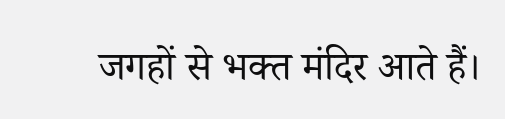जगहों से भक्त मंदिर आते हैं।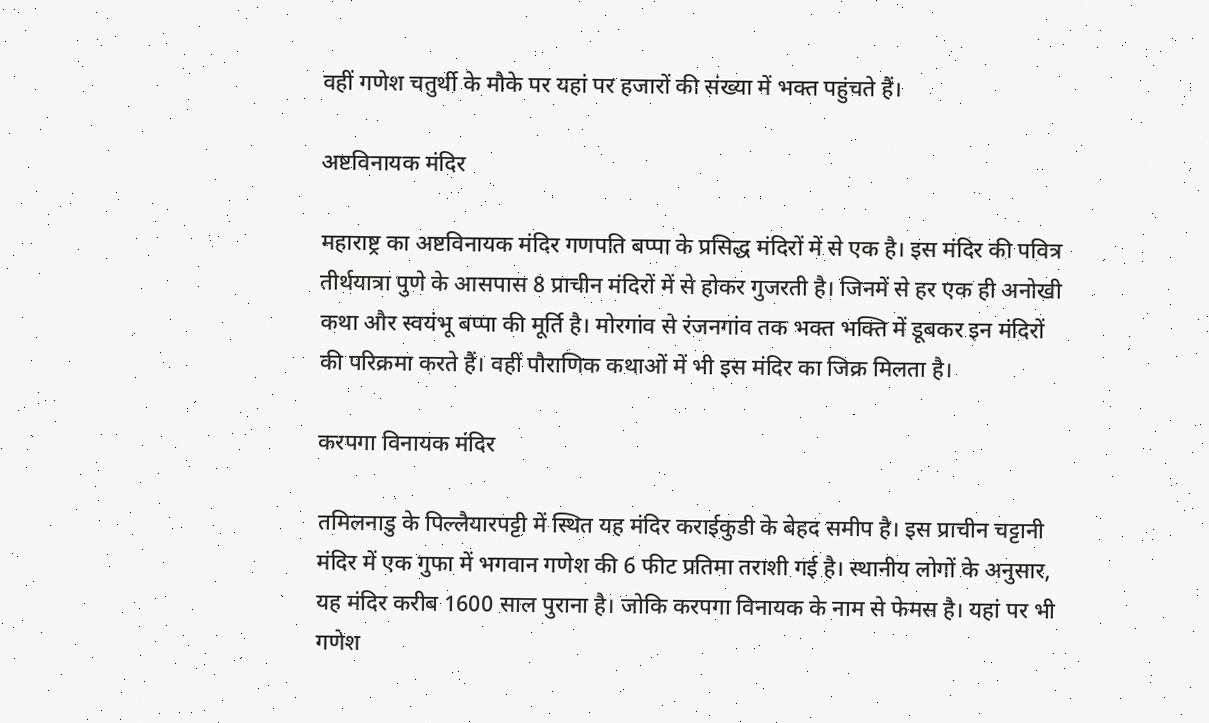वहीं गणेश चतुर्थी के मौके पर यहां पर हजारों की संख्या में भक्त पहुंचते हैं।

अष्टविनायक मंदिर

महाराष्ट्र का अष्टविनायक मंदिर गणपति बप्पा के प्रसिद्ध मंदिरों में से एक है। इस मंदिर की पवित्र तीर्थयात्रा पुणे के आसपास 8 प्राचीन मंदिरों में से होकर गुजरती है। जिनमें से हर एक ही अनोखी कथा और स्वयंभू बप्पा की मूर्ति है। मोरगांव से रंजनगांव तक भक्त भक्ति में डूबकर इन मंदिरों की परिक्रमा करते हैं। वहीं पौराणिक कथाओं में भी इस मंदिर का जिक्र मिलता है।

करपगा विनायक मंदिर

तमिलनाडु के पिल्लैयारपट्टी में स्थित यह मंदिर कराईकुडी के बेहद समीप है। इस प्राचीन चट्टानी मंदिर में एक गुफा में भगवान गणेश की 6 फीट प्रतिमा तराशी गई है। स्थानीय लोगों के अनुसार, यह मंदिर करीब 1600 साल पुराना है। जोकि करपगा विनायक के नाम से फेमस है। यहां पर भी गणेश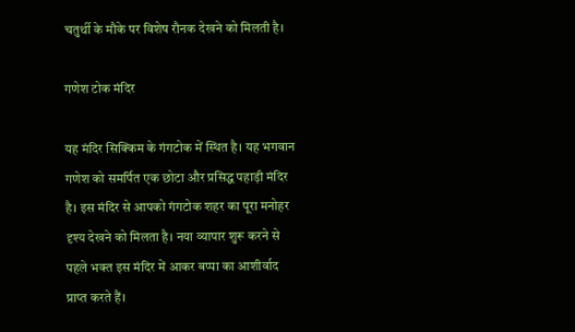चतुर्थी के मौके पर विशेष रौनक देखने को मिलती है।

गणेश टोक मंदिर

यह मंदिर सिक्किम के गंगटोक में स्थित है। यह भगवान गणेश को समर्पित एक छोटा और प्रसिद्ध पहाड़ी मंदिर है। इस मंदिर से आपको गंगटोक शहर का पूरा मनोहर दृश्य देखने को मिलता है। नया व्यापार शुरू करने से पहले भक्त इस मंदिर में आकर बप्पा का आशीर्वाद प्राप्त करते हैं।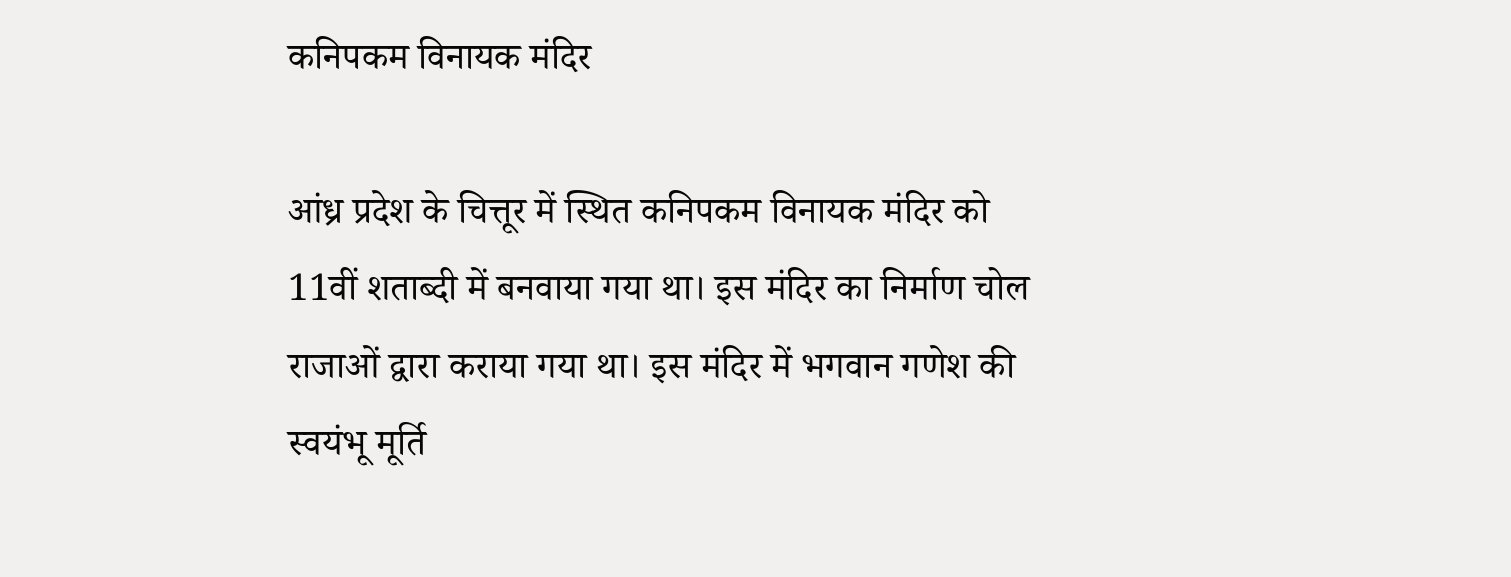कनिपकम विनायक मंदिर

आंध्र प्रदेश के चित्तूर में स्थित कनिपकम विनायक मंदिर को 11वीं शताब्दी में बनवाया गया था। इस मंदिर का निर्माण चोल राजाओं द्वारा कराया गया था। इस मंदिर में भगवान गणेश की स्वयंभू मूर्ति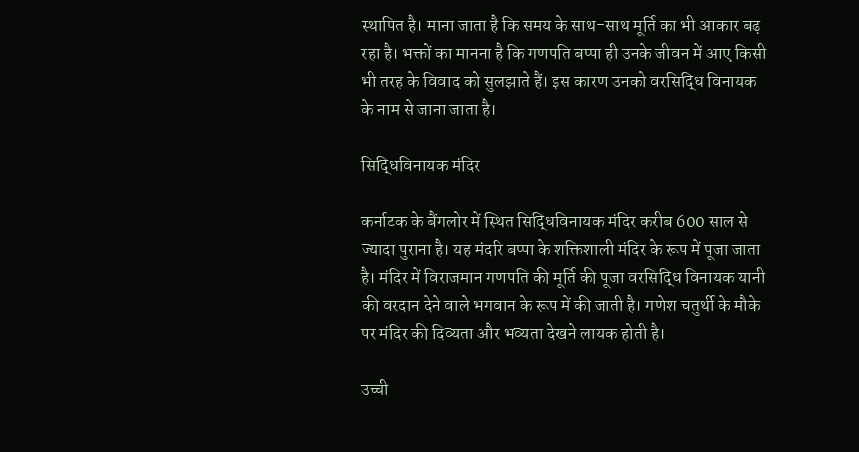स्थापित है। माना जाता है कि समय के साथ-साथ मूर्ति का भी आकार बढ़ रहा है। भक्तों का मानना है कि गणपति बप्पा ही उनके जीवन में आए किसी भी तरह के विवाद को सुलझाते हैं। इस कारण उनको वरसिद्धि विनायक के नाम से जाना जाता है।

सिद्धिविनायक मंदिर

कर्नाटक के बैंगलोर में स्थित सिद्धिविनायक मंदिर करीब 600 साल से ज्यादा पुराना है। यह मंदरि बप्पा के शक्तिशाली मंदिर के रूप में पूजा जाता है। मंदिर में विराजमान गणपति की मूर्ति की पूजा वरसिद्धि विनायक यानी की वरदान देने वाले भगवान के रूप में की जाती है। गणेश चतुर्थी के मौके पर मंदिर की दिव्यता और भव्यता देखने लायक होती है।

उच्ची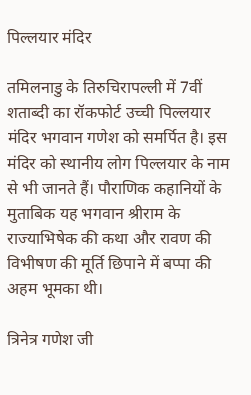पिल्लयार मंदिर

तमिलनाडु के तिरुचिरापल्ली में 7वीं शताब्दी का रॉकफोर्ट उच्ची पिल्लयार मंदिर भगवान गणेश को समर्पित है। इस मंदिर को स्थानीय लोग पिल्लयार के नाम से भी जानते हैं। पौराणिक कहानियों के मुताबिक यह भगवान श्रीराम के राज्याभिषेक की कथा और रावण की विभीषण की मूर्ति छिपाने में बप्पा की अहम भूमका थी।

त्रिनेत्र गणेश जी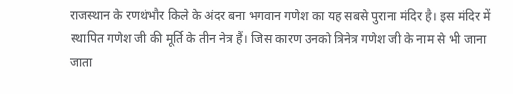राजस्थान के रणथंभौर किले के अंदर बना भगवान गणेश का यह सबसे पुराना मंदिर है। इस मंदिर में स्थापित गणेश जी की मूर्ति के तीन नेत्र हैं। जिस कारण उनको त्रिनेत्र गणेश जी के नाम से भी जाना जाता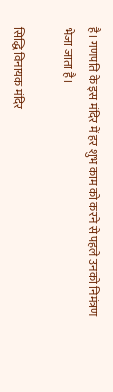है। गणपति के इस मंदिर में हर शुभ काम को करने से पहले उनको निमंत्रण भेजा जाता है।

सिद्धि विनायक मंदिर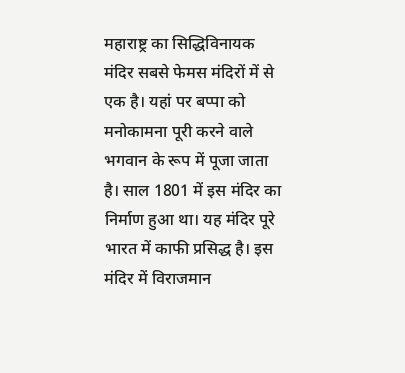महाराष्ट्र का सिद्धिविनायक मंदिर सबसे फेमस मंदिरों में से एक है। यहां पर बप्पा को मनोकामना पूरी करने वाले भगवान के रूप में पूजा जाता है। साल 1801 में इस मंदिर का निर्माण हुआ था। यह मंदिर पूरे भारत में काफी प्रसिद्ध है। इस मंदिर में विराजमान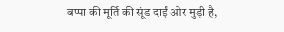बप्पा की मूर्ति की सूंड दाईं ओर मुड़ी है,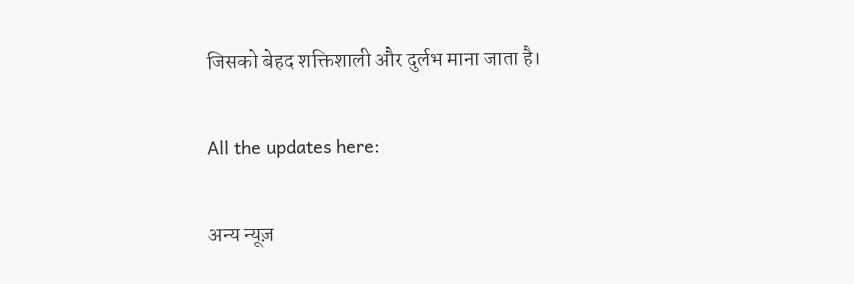जिसको बेहद शक्तिशाली और दुर्लभ माना जाता है।

All the updates here:

अन्य न्यूज़